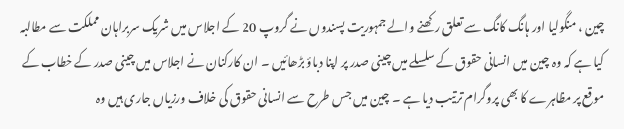چین ، منگولیا اور ہانگ کانگ سے تعلق رکھنے والے جمہوریت پسندوں نے گروپ 20 کے اجلاس میں شریک سربراہان مملکت سے مطالبہ کیا ہے کہ وہ چین میں انسانی حقوق کے سلسلے میں چینی صدر پر اپنا دباؤ بڑھائیں ۔ ان کارکنان نے اجلاس میں چینی صدر کے خطاب کے موقع پر مظاہرے کا بھی پروگرام ترتیب دیا ہے ۔ چین میں جس طرح سے انسانی حقوق کی خلاف ورزیاں جاری ہیں وہ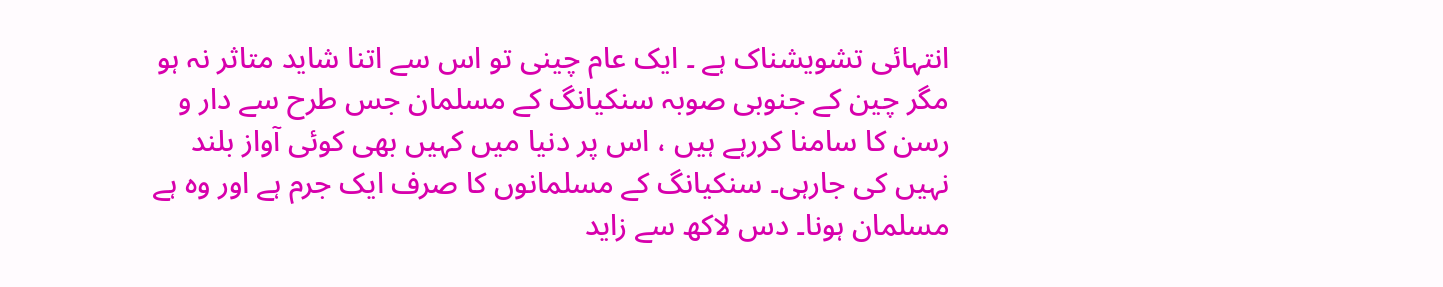انتہائی تشویشناک ہے ۔ ایک عام چینی تو اس سے اتنا شاید متاثر نہ ہو مگر چین کے جنوبی صوبہ سنکیانگ کے مسلمان جس طرح سے دار و رسن کا سامنا کررہے ہیں ، اس پر دنیا میں کہیں بھی کوئی آواز بلند نہیں کی جارہی۔ سنکیانگ کے مسلمانوں کا صرف ایک جرم ہے اور وہ ہے مسلمان ہونا۔ دس لاکھ سے زاید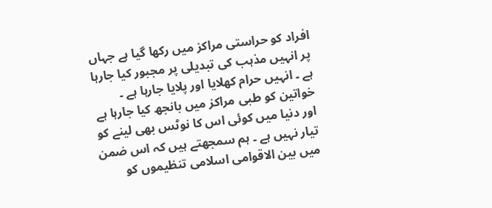افراد کو حراستی مراکز میں رکھا گیا ہے جہاں پر انہیں مذہب کی تبدیلی پر مجبور کیا جارہا ہے ۔ انہیں حرام کھلایا اور پلایا جارہا ہے ۔ خواتین کو طبی مراکز میں بانجھ کیا جارہا ہے اور دنیا میں کوئی اس کا نوٹس بھی لینے کو تیار نہیں ہے ۔ ہم سمجھتے ہیں کہ اس ضمن میں بین الاقوامی اسلامی تنظیموں کو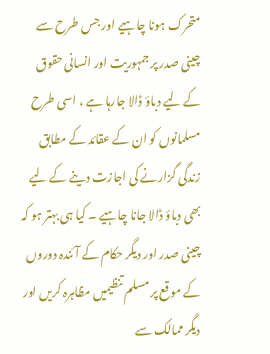متحرک ہونا چاہیے اور جس طرح سے چینی صدر پر جمہوریت اور انسانی حقوق کے لیے دباؤ ڈالا جارہا ہے ، اسی طرح مسلمانوں کو ان کے عقائد کے مطابق زندگی گزارنے کی اجازت دینے کے لیے بھی دباؤ ڈالا جانا چاہیے ۔ کیا ہی بہتر ہو کہ چینی صدر اور دیگر حکام کے آئندہ دوروں کے موقع پر مسلم تنظیمیں مظاہرہ کریں اور دیگر ممالک سے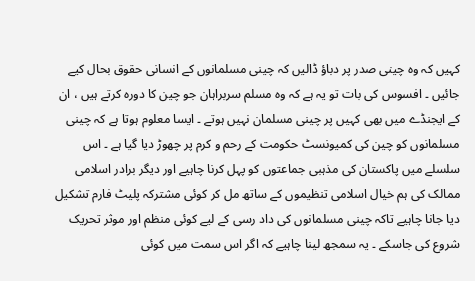کہیں کہ وہ چینی صدر پر دباؤ ڈالیں کہ چینی مسلمانوں کے انسانی حقوق بحال کیے جائیں ۔ افسوس کی بات تو یہ ہے کہ وہ مسلم سربراہان جو چین کا دورہ کرتے ہیں ، ان کے ایجنڈے میں بھی کہیں پر چینی مسلمان نہیں ہوتے ۔ ایسا معلوم ہوتا ہے کہ چینی مسلمانوں کو چین کی کمیونسٹ حکومت کے رحم و کرم پر چھوڑ دیا گیا ہے ۔ اس سلسلے میں پاکستان کی مذہبی جماعتوں کو پہل کرنا چاہیے اور دیگر برادر اسلامی ممالک کی ہم خیال اسلامی تنظیموں کے ساتھ مل کر کوئی مشترکہ پلیٹ فارم تشکیل دیا جانا چاہیے تاکہ چینی مسلمانوں کی داد رسی کے لیے کوئی منظم اور موثر تحریک شروع کی جاسکے ۔ یہ سمجھ لینا چاہیے کہ اگر اس سمت میں کوئی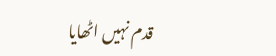قدم نہیں اٹھایا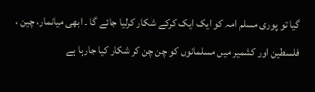گیا تو پوری مسلم امہ کو ایک ایک کرکے شکار کرلیا جائے گا ۔ ابھی میانمار، چین ، فلسطین اور کشمیر میں مسلمانوں کو چن چن کر شکار کیا جارہا ہے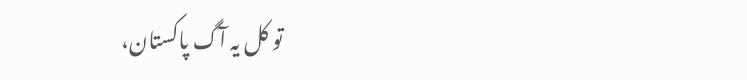تو کل یہ آگ پاکستان،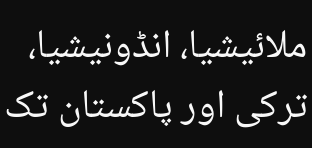ملائیشیا، انڈونیشیا، ترکی اور پاکستان تک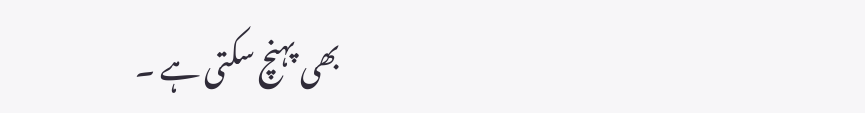بھی پہنچ سکتی ہے ۔